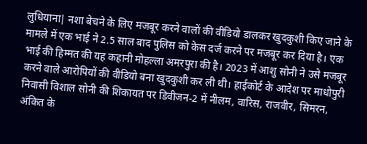लुधियाना| नशा बेचने के लिए मजबूर करने वालों की वीडियो डालकर खुदकुशी किए जाने के मामले में एक भाई ने 2.5 साल बाद पुलिस को केस दर्ज करने पर मजबूर कर दिया है। एक भाई की हिम्मत की यह कहानी मोहल्ला अमरपुरा की है। 2023 में आशु सोनी ने उसे मजबूर करने वाले आरोपियों की वीडियो बना खुदकुशी कर ली थी। हाईकोर्ट के आदेश पर माधोपुरी निवासी विशाल सोनी की शिकायत पर डिवीजन-2 में नीलम, वारिस, राजवीर, सिमरन, अंकित के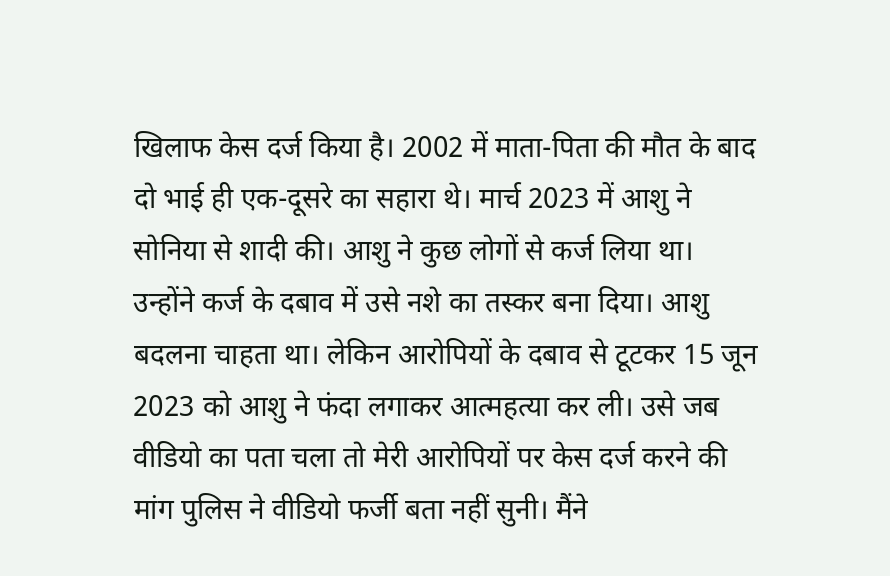खिलाफ केस दर्ज किया है। 2002 में माता-पिता की मौत के बाद दो भाई ही एक-दूसरे का सहारा थे। मार्च 2023 में आशु ने सोनिया से शादी की। आशु ने कुछ लोगों से कर्ज लिया था। उन्होंने कर्ज के दबाव में उसे नशे का तस्कर बना दिया। आशु बदलना चाहता था। लेकिन आरोपियों के दबाव से टूटकर 15 जून 2023 को आशु ने फंदा लगाकर आत्महत्या कर ली। उसे जब वीडियो का पता चला तो मेरी आरोपियों पर केस दर्ज करने की मांग पुलिस ने वीडियो फर्जी बता नहीं सुनी। मैंने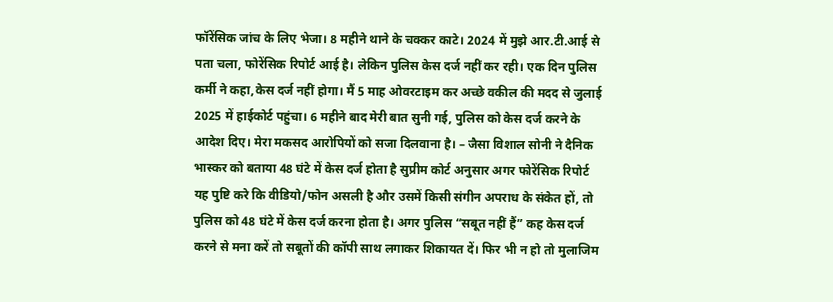फॉरेंसिक जांच के लिए भेजा। 8 महीने थाने के चक्कर काटे। 2024 में मुझे आर.टी.आई से पता चला, फोरेंसिक रिपोर्ट आई है। लेकिन पुलिस केस दर्ज नहीं कर रही। एक दिन पुलिस कर्मी ने कहा,केस दर्ज नहीं होगा। मैं 5 माह ओवरटाइम कर अच्छे वकील की मदद से जुलाई 2025 में हाईकोर्ट पहुंचा। 6 महीने बाद मेरी बात सुनी गई, पुलिस को केस दर्ज करने के आदेश दिए। मेरा मकसद आरोपियों को सजा दिलवाना है। – जैसा विशाल सोनी ने दैनिक भास्कर को बताया 48 घंटे में केस दर्ज होता है सुप्रीम कोर्ट अनुसार अगर फोरेंसिक रिपोर्ट यह पुष्टि करे कि वीडियो/फोन असली है और उसमें किसी संगीन अपराध के संकेत हों, तो पुलिस को 48 घंटे में केस दर्ज करना होता है। अगर पुलिस “सबूत नहीं हैं” कह केस दर्ज करने से मना करें तो सबूतों की कॉपी साथ लगाकर शिकायत दें। फिर भी न हो तो मुलाजिम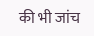की भी जांच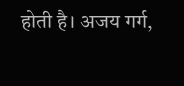होती है। अजय गर्ग,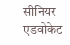सीनियर एडवोकेट